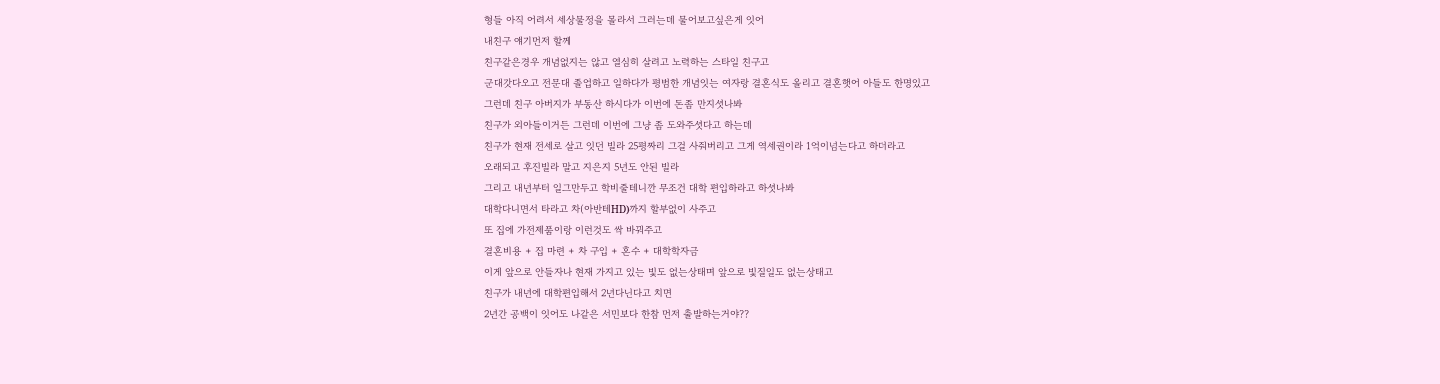형들 아직 어려서 세상물정을 몰라서 그러는데 물어보고싶은게 잇어
내친구 얘기먼저 할께
친구같은경우 개념없지는 않고 열심히 살려고 노력하는 스타일 친구고
군대갓다오고 전문대 졸업하고 일하다가 평범한 개념잇는 여자랑 결혼식도 올리고 결혼햇어 아들도 한명있고
그런데 친구 아버지가 부동산 하시다가 이번에 돈좀 만지셧나봐
친구가 외아들이거든 그런데 이번에 그냥 좀 도와주셧다고 하는데
친구가 현재 전세로 살고 잇던 빌라 25평짜리 그걸 사줘버리고 그게 역세권이라 1억이넘는다고 하더라고
오래되고 후진빌라 말고 지은지 5년도 안된 빌라
그리고 내년부터 일그만두고 학비줄테니깐 무조건 대학 편입하라고 하셧나봐
대학다니면서 타라고 차(아반테HD)까지 할부없이 사주고
또 집에 가전제품이랑 이런것도 싹 바꿔주고
결혼비용 + 집 마련 + 차 구입 + 혼수 + 대학학자금
이게 앞으로 안들자나 현재 가지고 있는 빛도 없는상태며 앞으로 빛질일도 없는상태고
친구가 내년에 대학편입해서 2년다닌다고 치면
2년간 공백이 잇어도 나같은 서민보다 한참 먼저 출발하는거야??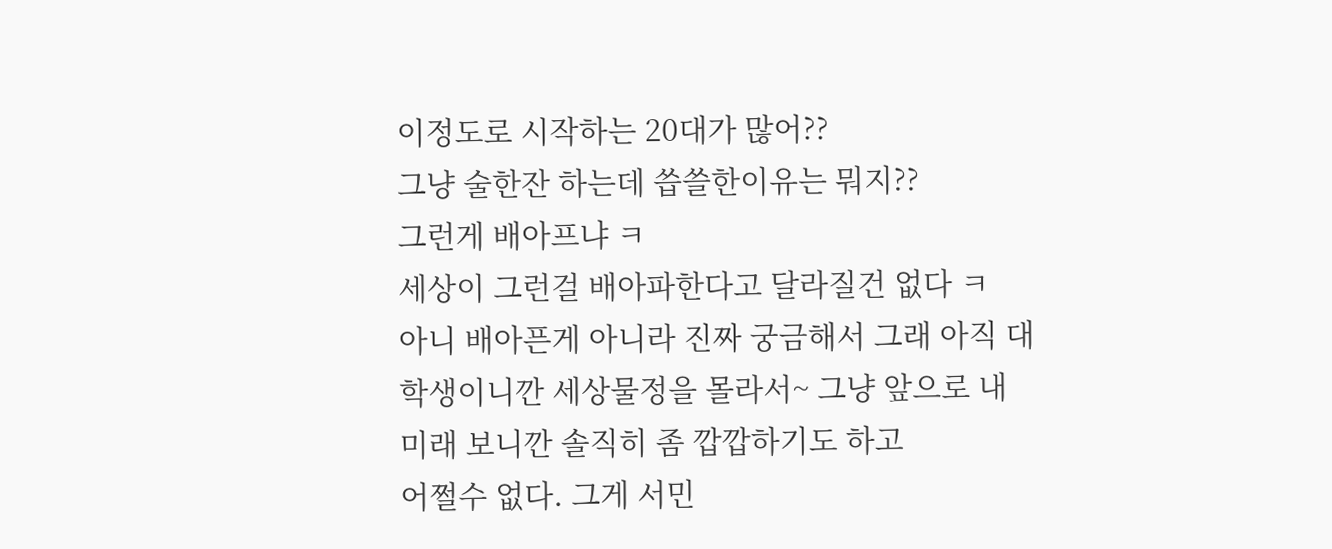이정도로 시작하는 20대가 많어??
그냥 술한잔 하는데 씁쓸한이유는 뭐지??
그런게 배아프냐 ㅋ
세상이 그런걸 배아파한다고 달라질건 없다 ㅋ
아니 배아픈게 아니라 진짜 궁금해서 그래 아직 대학생이니깐 세상물정을 몰라서~ 그냥 앞으로 내 미래 보니깐 솔직히 좀 깝깝하기도 하고
어쩔수 없다. 그게 서민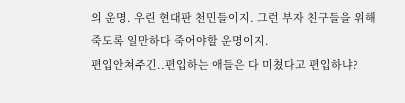의 운명. 우린 현대판 천민들이지. 그런 부자 친구들을 위해 죽도록 일만하다 죽어야할 운명이지.
편입안쳐주긴..편입하는 애들은 다 미쳤다고 편입하냐?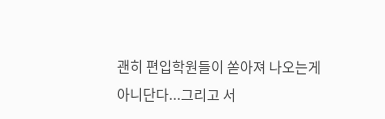괜히 편입학원들이 쏟아져 나오는게 아니단다...그리고 서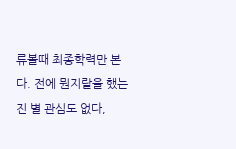류볼때 최종학력만 본다. 전에 뭔지랄을 했는진 별 관심도 없다,